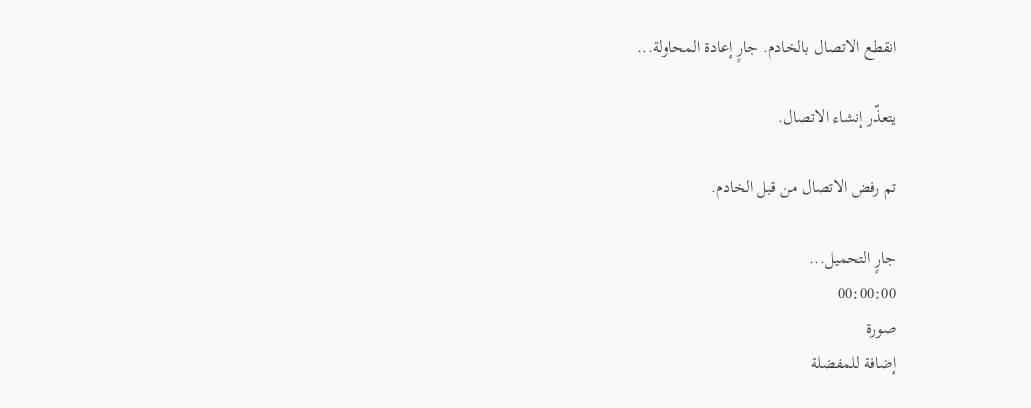انقطع الاتصال بالخادم. جارٍ إعادة المحاولة...

يتعذّر إنشاء الاتصال.

تم رفض الاتصال من قبل الخادم.

جارٍ التحميل...
00:00:00
صورة
إضافة للمفضلة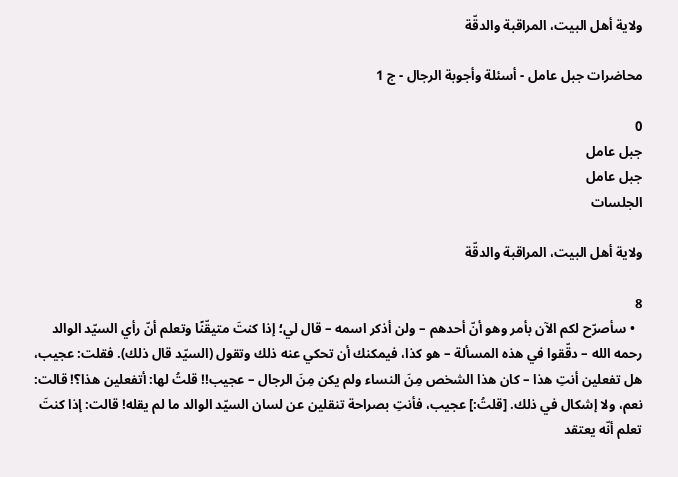ولاية أهل البيت، المراقبة والدقّة

محاضرات جبل عامل - أسئلة وأجوبة الرجال - ج 1

0
جبل عامل
جبل عامل
الجلسات

ولاية أهل البيت، المراقبة والدقّة

8
  • سأصرّح لكم الآن بأمر وهو أنّ أحدهم – ولن أذكر اسمه – قال لي؛ إذا كنتَ متيقّنًا وتعلم أنّ رأي السيّد الوالد رحمه الله – دقّقوا في هذه المسألة – هو كذا، فيمكنك أن تحكي عنه ذلك وتقول (السيّد قال ذلك). فقلت: عجيب، هل تفعلين أنتِ هذا – كان هذا الشخص مِنَ النساء ولم يكن مِنَ الرجال – عجيب!! قلتُ لها: أتفعلين هذا؟! قالت: نعم، ولا إشكال في ذلك. [قلتُ:] عجيب، فأنتِ بصراحة تنقلين عن لسان السيّد الوالد ما لم يقله! قالت: إذا كنتَ تعلم أنّه يعتقد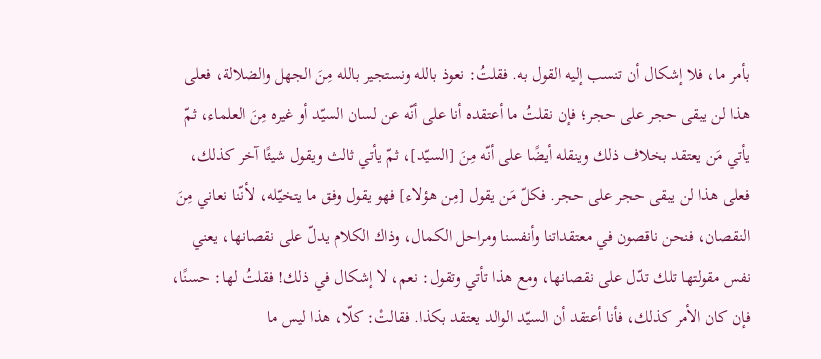بأمر ما، فلا إشكال أن تنسب إليه القول به. فقلتُ: نعوذ بالله ونستجير بالله مِنَ الجهل والضلالة، فعلى هذا لن يبقى حجر على حجر؛ فإن نقلتُ ما أعتقده أنا على أنّه عن لسان السيّد أو غيره مِنَ العلماء، ثمّ يأتي مَن يعتقد بخلاف ذلك وينقله أيضًا على أنّه مِنَ [السيّد]، ثمّ يأتي ثالث ويقول شيئًا آخر كذلك، فعلى هذا لن يبقى حجر على حجر. فكلّ مَن يقول [مِن هؤلاء] فهو يقول وفق ما يتخيّله، لأنّنا نعاني مِنَ النقصان، فنحن ناقصون في معتقداتنا وأنفسنا ومراحل الكمال، وذاك الكلام يدلّ على نقصانها، يعني نفس مقولتها تلك تدّل على نقصانها، ومع هذا تأتي وتقول: نعم، لا إشكال في ذلك! فقلتُ لها: حسنًا، فإن كان الأمر كذلك، فأنا أعتقد أن السيّد الوالد يعتقد بكذا. فقالتْ: كلّا، هذا ليس ما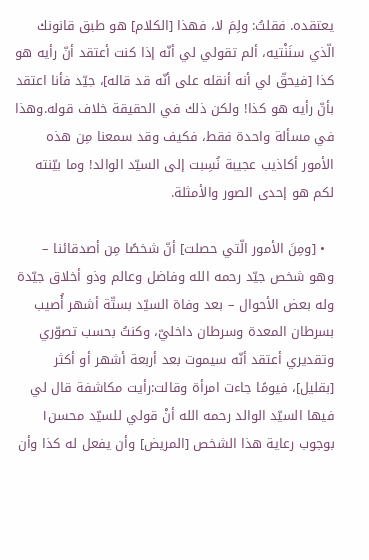يعتقده. فقلتُ: ولِمَ لا، فهذا [الكلام] هو طبق قانونك الّذي سنَنْتيه، ألم تقولي لي أنّه إذا كنت أعتقد أنّ رأيه هو كذا [فيحقّ لي أنه أنقله على أنّه قد قاله]، جيّد فأنا اعتقد بأنّ رأيه هو كذا! ولكن ذلك في الحقيقة خلاف قوله.وهذا في مسألة واحدة فقط، فكيف وقد سمعنا مِن هذه الأمور أكاذيب عجيبة نُسِبت إلى السيّد الوالد! وما بيّنته لكم هو إحدى الصور والأمثلة.

  • [ومِنَ الأمور الّتي حصلت] أنّ شخصًا مِن أصدقائنا – وهو شخص جيّد رحمه الله وفاضل وعالم وذو أخلاق جيّدة وله بعض الأحوال – بعد وفاة السيّد بستّة أشهر أُصيب بسرطان المعدة وسرطان داخليّ، وكنتُ بحسب تصوّري وتقديري أعتقد أنّه سيموت بعد أربعة أشهر أو أكثر [بقليل]، فيومًا جاءت امرأة وقالت:رأيت مكاشفة قال لي فيها السيّد الوالد رحمه الله أنْ قولي للسيّد محسن۱ بوجوب رعاية هذا الشخص [المريض] وأن يفعل له كذا وأن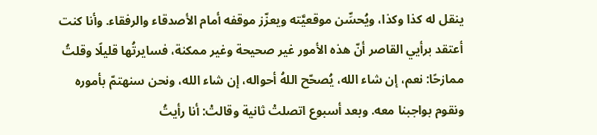ينقل له كذا وكذا، ويُحسِّن موقعيَّته ويعزّز موقفه أمام الأصدقاء والرفقاء. وأنا كنت أعتقد برأيي القاصر أنّ هذه الأمور غير صحيحة وغير ممكنة، فسايرتُها قليلًا وقلتُ ممازحًا: نعم، إن شاء الله، يُصحّح اللهُ أحواله، إن شاء الله، ونحن سنهتمّ بأموره ونقوم بواجبنا معه. وبعد أسبوع اتصلتْ ثانية وقالتْ: أنا رأيتُ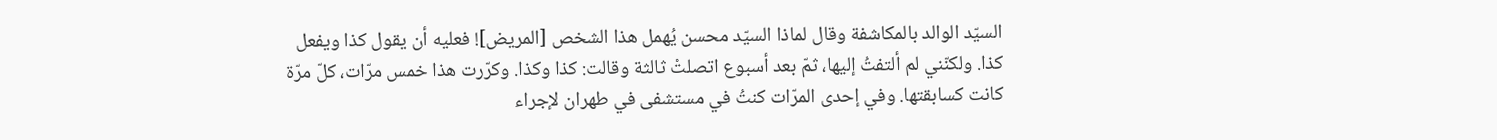السيّد الوالد بالمكاشفة وقال لماذا السيّد محسن يُهمل هذا الشخص [المريض]! فعليه أن يقول كذا ويفعل كذا. ولكنّني لم ألتفتُ إليها، ثمّ بعد أسبوع اتصلتْ ثالثة وقالت: كذا وكذا. وكرّرت هذا خمس مرّات، كلّ مرّة كانت كسابقتها. وفي إحدى المرّات كنتُ في مستشفى في طهران لإجراء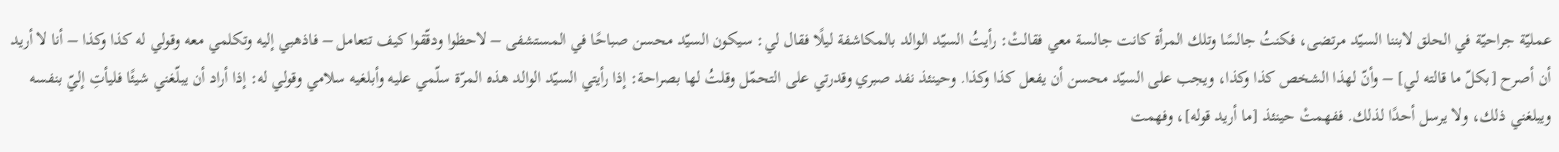عمليّة جراحيّة في الحلق لابننا السيّد مرتضى، فكنتُ جالسًا وتلك المرأة كانت جالسة معي فقالتْ: رأيتُ السيّد الوالد بالمكاشفة ليلًا فقال لي: سيكون السيّد محسن صباحًا في المستشفى – لاحظوا ودقّقوا كيف تتعامل – فاذهبي إليه وتكلمي معه وقولي له كذا وكذا – أنا لا أريد أن أصرح [بكلّ ما قالته لي] – وأنّ لهذا الشخص كذا وكذا، ويجب على السيّد محسن أن يفعل كذا وكذا. وحينئذ نفد صبري وقدرتي على التحمّل وقلتُ لها بصراحة: إذا رأيتي السيّد الوالد هذه المرّة سلّمي عليه وأبلغيه سلامي وقولي له: إذا أراد أن يبلّغني شيئًا فليأتِ إليّ بنفسه ويبلغني ذلك، ولا يرسل أحدًا لذلك. ففهمتْ حينئذ [ما أريد قوله]، وفهمت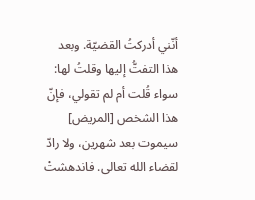أنّني أدركتُ القضيّة. وبعد هذا التفتُّ إليها وقلتُ لها: سواء قُلت أم لم تقولي، فإنّ هذا الشخص [المريض] سيموت بعد شهرين، ولا رادّ لقضاء الله تعالى. فاندهشتْ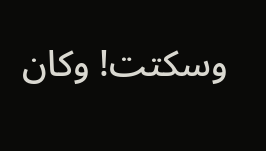وسكتت! وكان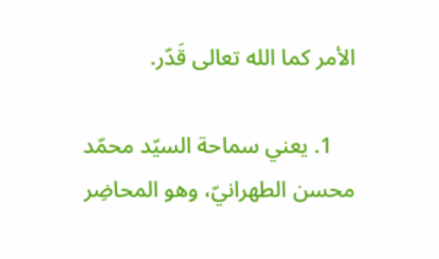الأمر كما الله تعالى قَدّر.

    1. يعني سماحة السيّد محمّد محسن الطهرانيّ، وهو المحاضِر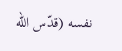نفسه (قدّس الله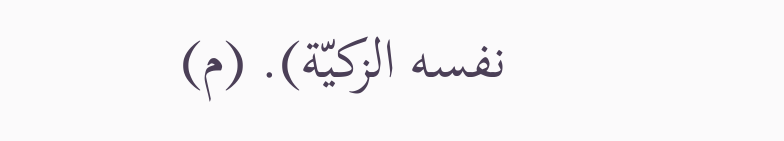نفسه الزكيّة). (م)